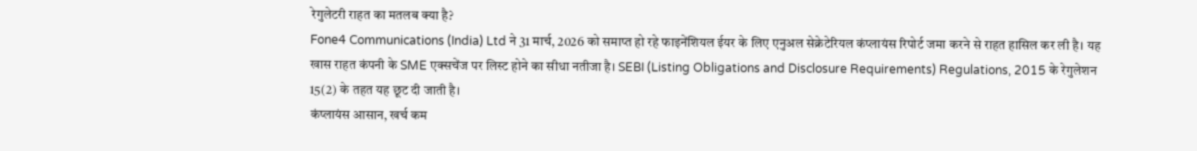रेगुलेटरी राहत का मतलब क्या है?
Fone4 Communications (India) Ltd ने 31 मार्च, 2026 को समाप्त हो रहे फाइनेंशियल ईयर के लिए एनुअल सेक्रेटेरियल कंप्लायंस रिपोर्ट जमा करने से राहत हासिल कर ली है। यह खास राहत कंपनी के SME एक्सचेंज पर लिस्ट होने का सीधा नतीजा है। SEBI (Listing Obligations and Disclosure Requirements) Regulations, 2015 के रेगुलेशन 15(2) के तहत यह छूट दी जाती है।
कंप्लायंस आसान, खर्च कम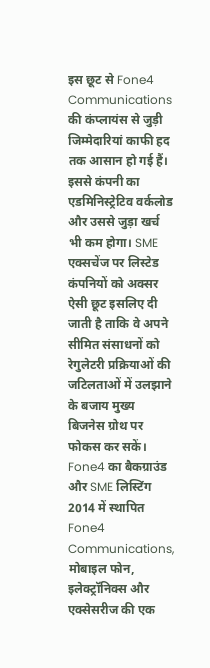इस छूट से Fone4 Communications की कंप्लायंस से जुड़ी जिम्मेदारियां काफी हद तक आसान हो गई हैं। इससे कंपनी का एडमिनिस्ट्रेटिव वर्कलोड और उससे जुड़ा खर्च भी कम होगा। SME एक्सचेंज पर लिस्टेड कंपनियों को अक्सर ऐसी छूट इसलिए दी जाती है ताकि वे अपने सीमित संसाधनों को रेगुलेटरी प्रक्रियाओं की जटिलताओं में उलझाने के बजाय मुख्य बिजनेस ग्रोथ पर फोकस कर सकें।
Fone4 का बैकग्राउंड और SME लिस्टिंग
2014 में स्थापित Fone4 Communications, मोबाइल फोन, इलेक्ट्रॉनिक्स और एक्सेसरीज की एक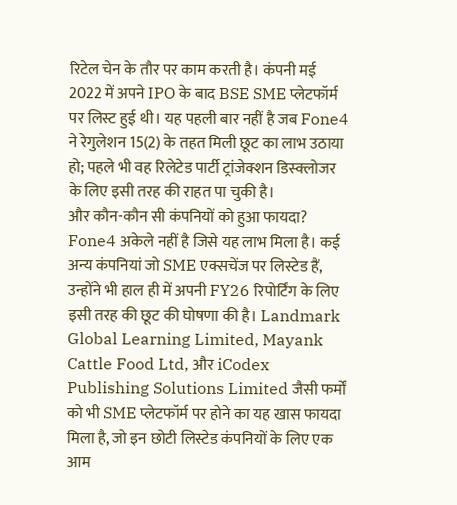रिटेल चेन के तौर पर काम करती है। कंपनी मई 2022 में अपने IPO के बाद BSE SME प्लेटफॉर्म पर लिस्ट हुई थी। यह पहली बार नहीं है जब Fone4 ने रेगुलेशन 15(2) के तहत मिली छूट का लाभ उठाया हो; पहले भी वह रिलेटेड पार्टी ट्रांजेक्शन डिस्क्लोजर के लिए इसी तरह की राहत पा चुकी है।
और कौन-कौन सी कंपनियों को हुआ फायदा?
Fone4 अकेले नहीं है जिसे यह लाभ मिला है। कई अन्य कंपनियां जो SME एक्सचेंज पर लिस्टेड हैं, उन्होंने भी हाल ही में अपनी FY26 रिपोर्टिंग के लिए इसी तरह की छूट की घोषणा की है। Landmark Global Learning Limited, Mayank Cattle Food Ltd, और iCodex Publishing Solutions Limited जैसी फर्मों को भी SME प्लेटफॉर्म पर होने का यह खास फायदा मिला है, जो इन छोटी लिस्टेड कंपनियों के लिए एक आम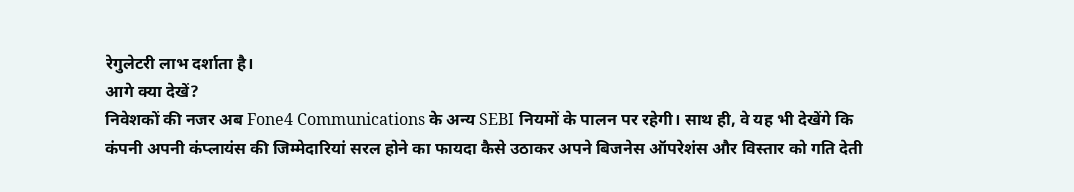रेगुलेटरी लाभ दर्शाता है।
आगे क्या देखें?
निवेशकों की नजर अब Fone4 Communications के अन्य SEBI नियमों के पालन पर रहेगी। साथ ही, वे यह भी देखेंगे कि कंपनी अपनी कंप्लायंस की जिम्मेदारियां सरल होने का फायदा कैसे उठाकर अपने बिजनेस ऑपरेशंस और विस्तार को गति देती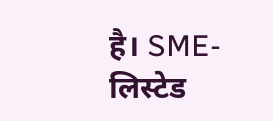है। SME-लिस्टेड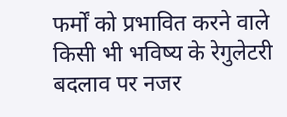फर्मों को प्रभावित करने वाले किसी भी भविष्य के रेगुलेटरी बदलाव पर नजर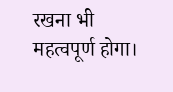रखना भी महत्वपूर्ण होगा।